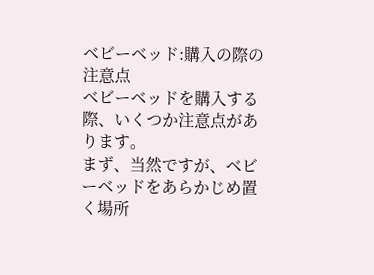ベビーベッド:購入の際の注意点
ベビーベッドを購入する際、いくつか注意点があります。
まず、当然ですが、ベビーベッドをあらかじめ置く場所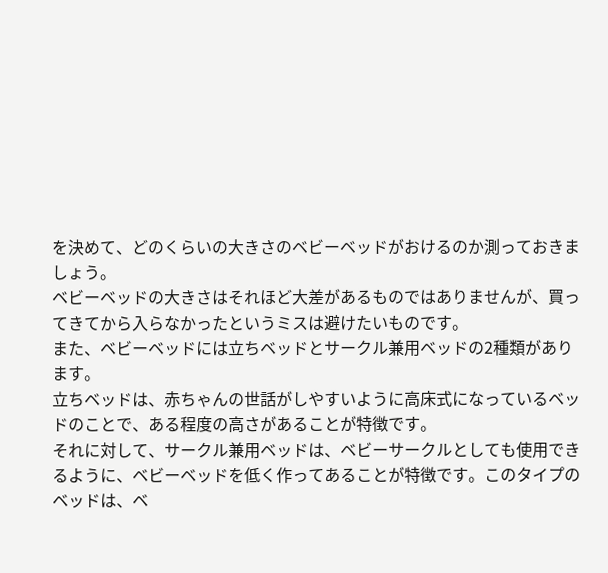を決めて、どのくらいの大きさのベビーベッドがおけるのか測っておきましょう。
ベビーベッドの大きさはそれほど大差があるものではありませんが、買ってきてから入らなかったというミスは避けたいものです。
また、ベビーベッドには立ちベッドとサークル兼用ベッドの2種類があります。
立ちベッドは、赤ちゃんの世話がしやすいように高床式になっているベッドのことで、ある程度の高さがあることが特徴です。
それに対して、サークル兼用ベッドは、ベビーサークルとしても使用できるように、ベビーベッドを低く作ってあることが特徴です。このタイプのベッドは、ベ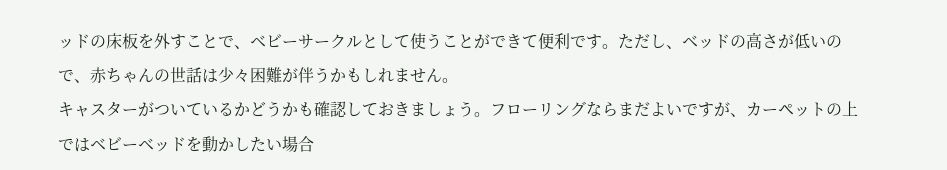ッドの床板を外すことで、ベビーサークルとして使うことができて便利です。ただし、ベッドの高さが低いので、赤ちゃんの世話は少々困難が伴うかもしれません。
キャスターがついているかどうかも確認しておきましょう。フローリングならまだよいですが、カーペットの上ではベビーベッドを動かしたい場合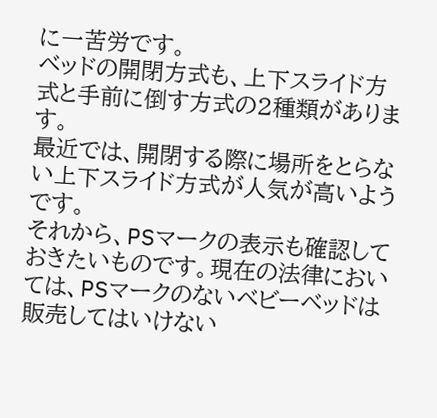に一苦労です。
ベッドの開閉方式も、上下スライド方式と手前に倒す方式の2種類があります。
最近では、開閉する際に場所をとらない上下スライド方式が人気が高いようです。
それから、PSマークの表示も確認しておきたいものです。現在の法律においては、PSマークのないベビーベッドは販売してはいけない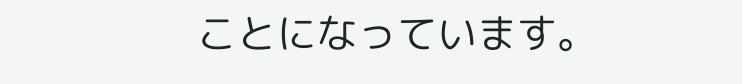ことになっています。